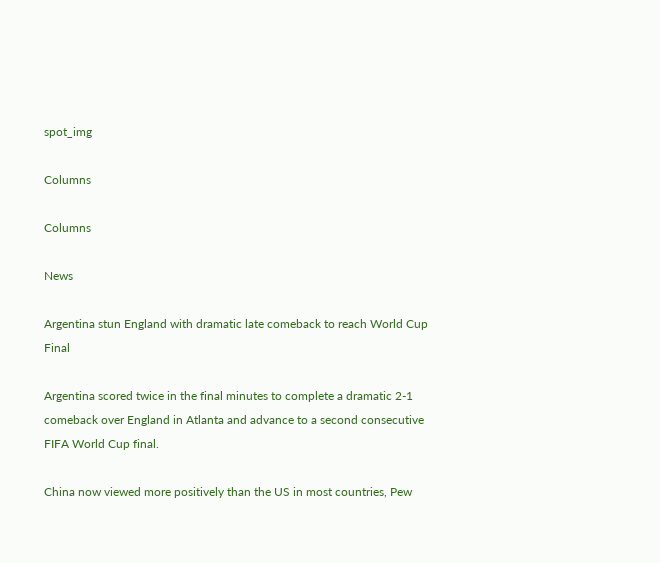spot_img

Columns

Columns

News

Argentina stun England with dramatic late comeback to reach World Cup Final

Argentina scored twice in the final minutes to complete a dramatic 2-1 comeback over England in Atlanta and advance to a second consecutive FIFA World Cup final.

China now viewed more positively than the US in most countries, Pew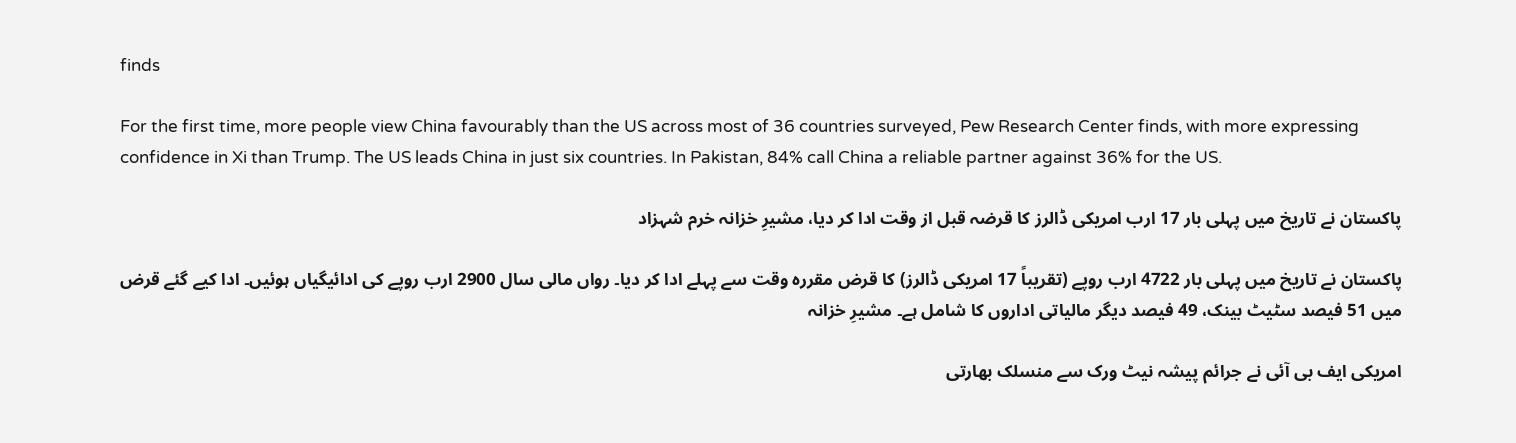finds

For the first time, more people view China favourably than the US across most of 36 countries surveyed, Pew Research Center finds, with more expressing confidence in Xi than Trump. The US leads China in just six countries. In Pakistan, 84% call China a reliable partner against 36% for the US.

پاکستان نے تاریخ میں پہلی بار 17 ارب امریکی ڈالرز کا قرضہ قبل از وقت ادا کر دیا، مشیرِ خزانہ خرم شہزاد

پاکستان نے تاریخ میں پہلی بار 4722 ارب روپے (تقریباً 17 امریکی ڈالرز) کا قرض مقررہ وقت سے پہلے ادا کر دیا۔ رواں مالی سال 2900 ارب روپے کی ادائیگیاں ہوئیں۔ ادا کیے گئے قرض میں 51 فیصد سٹیٹ بینک، 49 فیصد دیگر مالیاتی اداروں کا شامل ہے۔ مشیرِ خزانہ

امریکی ایف بی آئی نے جرائم پیشہ نیٹ ورک سے منسلک بھارتی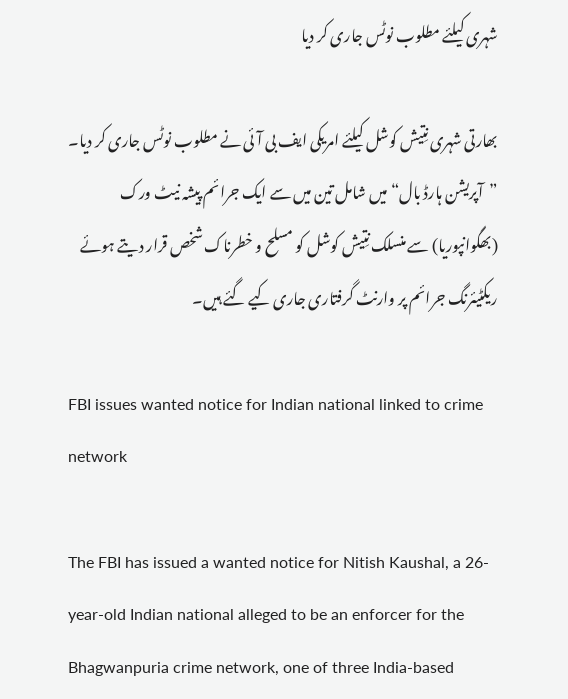شہری کیلئے مطلوب نوٹس جاری کر دیا

بھارتی شہری نِتیش کوشل کیلئے امریکی ایف بی آئی نے مطلوب نوٹس جاری کر دیا۔ ”آپریشن ہارڈ بال“ میں شامل تین میں سے ایک جرائم پیشہ نیٹ ورک (بھگوانپوریا) سے منسلک نِتیش کوشل کو مسلح و خطرناک شخص قرار دیتے ہوئے ریکٹیئرنگ جرائم پر وارنٹ گرفتاری جاری کیے گئے ہیں۔

FBI issues wanted notice for Indian national linked to crime network

The FBI has issued a wanted notice for Nitish Kaushal, a 26-year-old Indian national alleged to be an enforcer for the Bhagwanpuria crime network, one of three India-based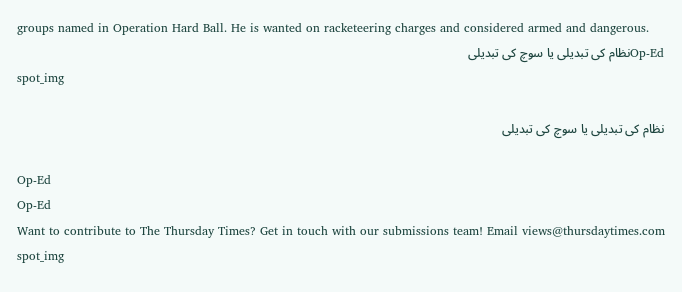groups named in Operation Hard Ball. He is wanted on racketeering charges and considered armed and dangerous.
Op-Edنظام کی تبدیلی یا سوچ کی تبدیلی
spot_img

نظام کی تبدیلی یا سوچ کی تبدیلی

Op-Ed
Op-Ed
Want to contribute to The Thursday Times? Get in touch with our submissions team! Email views@thursdaytimes.com
spot_img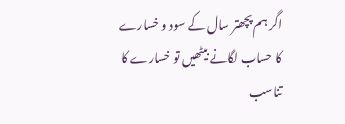اگر ہم پچھتر سال کے سود و خسارے کا حساب لگانے بیٹھیں تو خسارے کا تناسب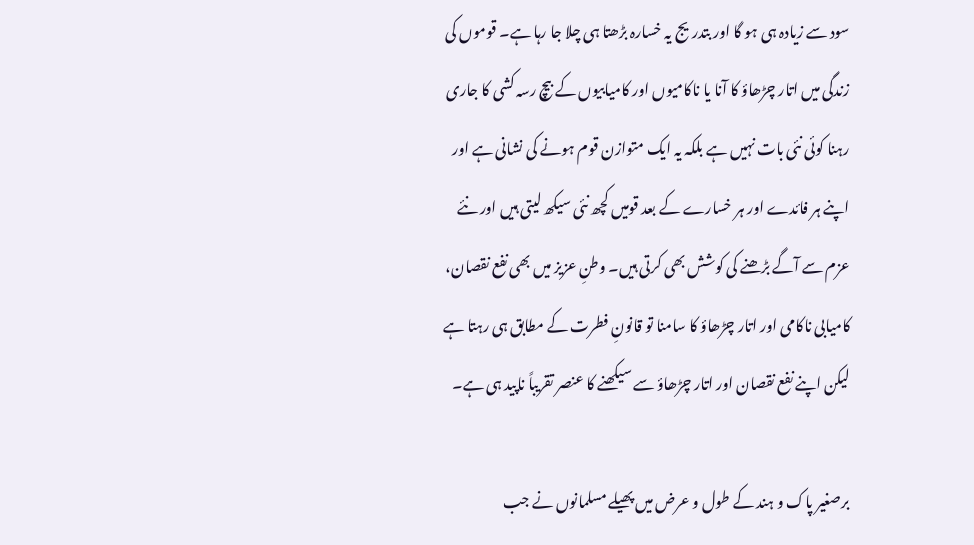سود سے زیادہ ہی ہو گا اور بتدریج یہ خسارہ بڑھتا ہی چلا جا رہا ہے۔ قوموں کی زندگی میں اتار چڑھاؤ کا آنا یا ناکامیوں اور کامیابیوں کے بیچ رسہ کشی کا جاری رہنا کوئی نئی بات نہیں ہے بلکہ یہ ایک متوازن قوم ہونے کی نشانی ہے اور اپنے ہر فائدے اور ہر خسارے کے بعد قومیں کچھ نئی سیکھ لیتی ہیں اور نئے عزم سے آگے بڑھنے کی کوشش بھی کرتی ہیں۔ وطنِ عزیز میں بھی نفع نقصان، کامیابی ناکامی اور اتار چڑھاؤ کا سامنا تو قانونِ فطرت کے مطابق ہی رہتا ہے لیکن اپنے نفع نقصان اور اتار چڑھاؤ سے سیکھنے کا عنصر تقریباً ناپید ہی ہے۔

برصغیر پاک و ہند کے طول و عرض میں پھیلے مسلمانوں نے جب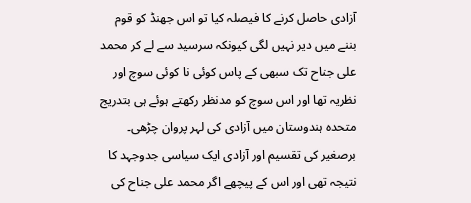آزادی حاصل کرنے کا فیصلہ کیا تو اس جھنڈ کو قوم بننے میں دیر نہیں لگی کیونکہ سرسید سے لے کر محمد علی جناح تک سبھی کے پاس کوئی نا کوئی سوچ اور نظریہ تھا اور اس سوچ کو مدنظر رکھتے ہوئے ہی بتدریج متحدہ ہندوستان میں آزادی کی لہر پروان چڑھی۔ برصغیر کی تقسیم اور آزادی ایک سیاسی جدوجہد کا نتیجہ تھی اور اس کے پیچھے اگر محمد علی جناح کی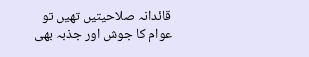قائدانہ صلاحیتیں تھیں تو عوام کا جوش اور جذبہ بھی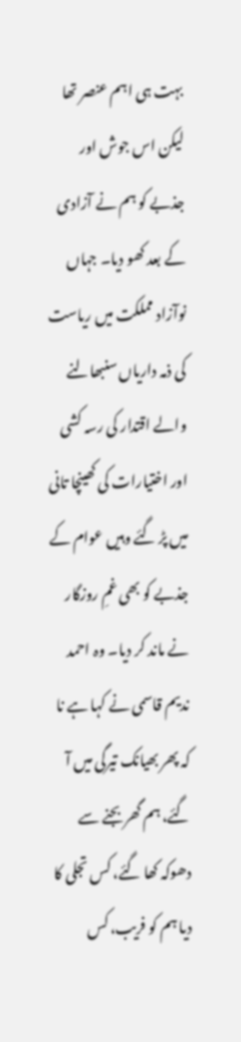بہت ہی اہم عنصر تھا لیکن اس جوش اور جذبے کو ہم نے آزادی کے بعد کھو دیا۔ جہاں نوآزاد مملکت میں ریاست کی ذمہ داریاں سنبھالنے والے اقتدار کی رسہ کشی اور اختیارات کی کھینچا تانی میں پڑ گئے وہیں عوام کے جذبے کو بھی غمِ روزگار نے ماند کر دیا۔ وہ احمد ندیم قاسمی نے کہا ہے نا کہ پھر بھیانک تیرگی میں آ گئے، ہم گھر بجنے سے دھوکہ کھا گئے، کس تجلی کا دیا ہم کو فریب، کس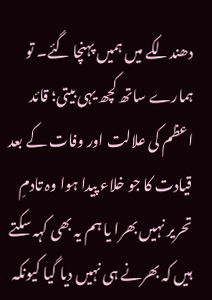دھندلکے میں ہمیں پہنچا گئے۔ تو ہمارے ساتھ کچھ یہی بیتی؛ قائد اعظم کی علالت اور وفات کے بعد قیادت کا جو خلاء پیدا ہوا وہ تادمِ تحریر نہیں بھرا یا ہم یہ بھی کہہ سکتے ہیں کہ بھرنے ہی نہیں دیا گیا کیونکہ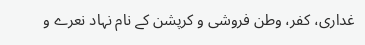غداری، کفر، وطن فروشی و کرپشن کے نام نہاد نعرے و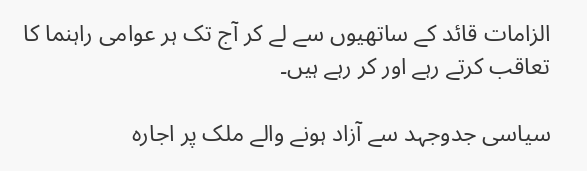الزامات قائد کے ساتھیوں سے لے کر آج تک ہر عوامی راہنما کا تعاقب کرتے رہے اور کر رہے ہیں۔

سیاسی جدوجہد سے آزاد ہونے والے ملک پر اجارہ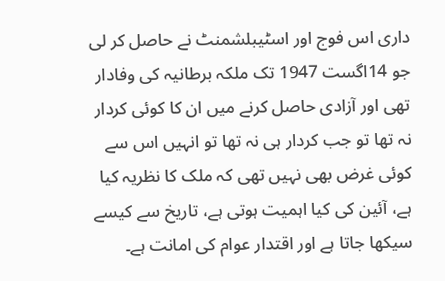داری اس فوج اور اسٹیبلشمنٹ نے حاصل کر لی جو 14اگست 1947 تک ملکہ برطانیہ کی وفادار تھی اور آزادی حاصل کرنے میں ان کا کوئی کردار نہ تھا تو جب کردار ہی نہ تھا تو انہیں اس سے کوئی غرض بھی نہیں تھی کہ ملک کا نظریہ کیا ہے، آئین کی کیا اہمیت ہوتی ہے، تاریخ سے کیسے سیکھا جاتا ہے اور اقتدار عوام کی امانت ہے۔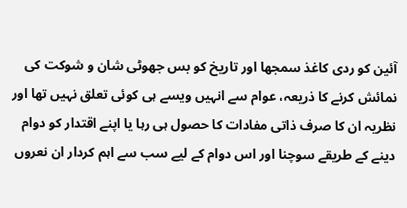آئین کو ردی کاغذ سمجھا اور تاریخ کو بس جھوٹی شان و شوکت کی نمائش کرنے کا ذریعہ، عوام سے انہیں ویسے ہی کوئی تعلق نہیں تھا اور نظریہ ان کا صرف ذاتی مفادات کا حصول ہی رہا یا اپنے اقتدار کو دوام دینے کے طریقے سوچنا اور اس دوام کے لیے سب سے اہم کردار ان نعروں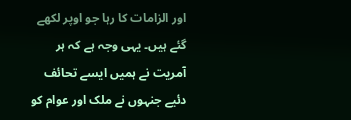اور الزامات کا رہا جو اوپر لکھے گئے ہیں۔ یہی وجہ ہے کہ ہر آمریت نے ہمیں ایسے تحائف دئیے جنہوں نے ملک اور عوام کو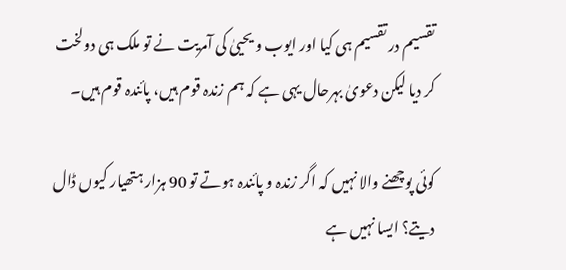تقسیم در تقسیم ہی کیا اور ایوب و یحییٰ کی آمریت نے تو ملک ہی دولخت کر دیا لیکن دعویٰ بہرحال یہی ہے کہ ہم زندہ قوم ہیں، پائندہ قوم ہیں۔

کوئی پوچھنے والا نہیں کہ اگر زندہ و پائندہ ہوتے تو 90 ہزار ہتھیار کیوں ڈال دیتے؟ ایسا نہیں ہے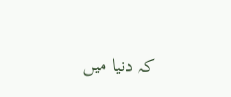کہ دنیا میں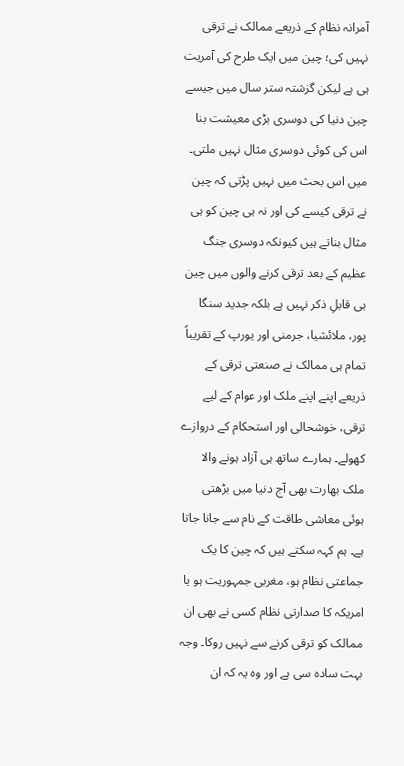آمرانہ نظام کے ذریعے ممالک نے ترقی نہیں کی؛ چین میں ایک طرح کی آمریت ہی ہے لیکن گزشتہ ستر سال میں جیسے چین دنیا کی دوسری بڑی معیشت بنا اس کی کوئی دوسری مثال نہیں ملتی۔ میں اس بحث میں نہیں پڑتی کہ چین نے ترقی کیسے کی اور نہ ہی چین کو ہی مثال بناتے ہیں کیونکہ دوسری جنگ عظیم کے بعد ترقی کرنے والوں میں چین ہی قابلِ ذکر نہیں ہے بلکہ جدید سنگا پور، ملائشیا، جرمنی اور یورپ کے تقریباً تمام ہی ممالک نے صنعتی ترقی کے ذریعے اپنے اپنے ملک اور عوام کے لیے ترقی، خوشحالی اور استحکام کے دروازے کھولے۔ ہمارے ساتھ ہی آزاد ہونے والا ملک بھارت بھی آج دنیا میں بڑھتی ہوئی معاشی طاقت کے نام سے جانا جاتا ہے۔ ہم کہہ سکتے ہیں کہ چین کا یک جماعتی نظام ہو، مغربی جمہوریت ہو یا امریکہ کا صدارتی نظام کسی نے بھی ان ممالک کو ترقی کرنے سے نہیں روکا۔ وجہ بہت سادہ سی ہے اور وہ یہ کہ ان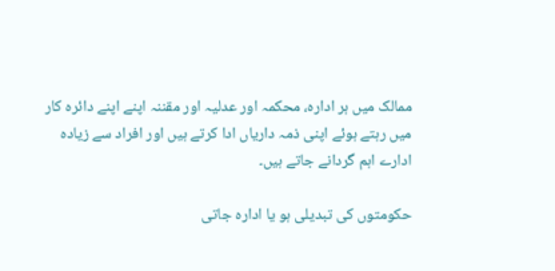ممالک میں ہر ادارہ، محکمہ اور عدلیہ اور مقننہ اپنے اپنے دائرہ کار میں رہتے ہوئے اپنی ذمہ داریاں ادا کرتے ہیں اور افراد سے زیادہ ادارے اہم گردانے جاتے ہیں۔

حکومتوں کی تبدیلی ہو یا ادارہ جاتی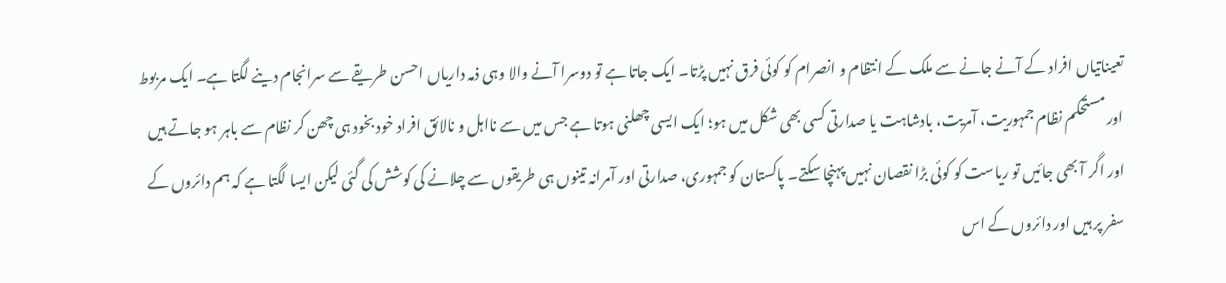تعیناتیاں افراد کے آنے جانے سے ملک کے انتظام و انصرام کو کوئی فرق نہیں پڑتا۔ ایک جاتا ہے تو دوسرا آنے والا وہی ذمہ داریاں احسن طریقے سے سرانجام دینے لگتا ہے۔ ایک مربوط اور مستحکم نظام جمہوریت، آمریت، بادشاہت یا صدارتی کسی بھی شکل میں ہو؛ ایک ایسی چھلنی ہوتا ہے جس میں سے نااہل و نالائق افراد خود بخود ہی چھن کر نظام سے باہر ہو جاتے ہیں اور اگر آ بھی جائیں تو ریاست کو کوئی بڑا نقصان نہیں پہنچا سکتے۔ پاکستان کو جمہوری، صدارتی اور آمرانہ تینوں ہی طریقوں سے چلانے کی کوشش کی گئی لیکن ایسا لگتا ہے کہ ہم دائروں کے سفر پر ہیں اور دائروں کے اس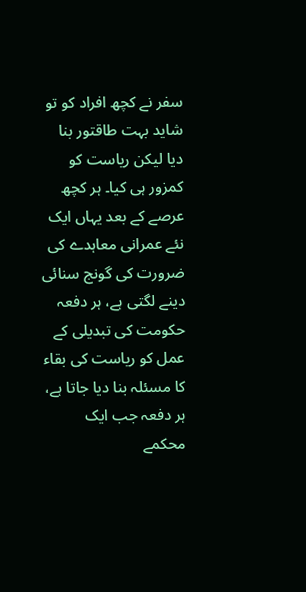سفر نے کچھ افراد کو تو شاید بہت طاقتور بنا دیا لیکن ریاست کو کمزور ہی کیا۔ ہر کچھ عرصے کے بعد یہاں ایک نئے عمرانی معاہدے کی ضرورت کی گونج سنائی دینے لگتی ہے، ہر دفعہ حکومت کی تبدیلی کے عمل کو ریاست کی بقاء کا مسئلہ بنا دیا جاتا ہے، ہر دفعہ جب ایک محکمے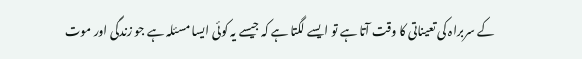کے سربراہ کی تعیناتی کا وقت آتا ہے تو ایسے لگتا ہے کہ جیسے یہ کوئی ایسا مسئلہ ہے جو زندگی اور موت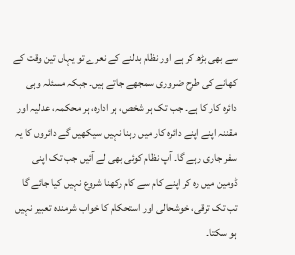سے بھی بڑھ کر ہے اور نظام بدلنے کے نعرے تو یہاں تین وقت کے کھانے کی طرح ضروری سمجھے جاتے ہیں۔ جبکہ مسئلہ وہی دائرہ کار کا ہے۔ جب تک ہر شخص، ہر ادارہ، ہر محکمہ، عدلیہ اور مقننہ اپنے اپنے دائرہ کار میں رہنا نہیں سیکھیں گے دائروں کا یہ سفر جاری رہے گا۔ آپ نظام کوئی بھی لے آئیں جب تک اپنی ڈومین میں رہ کر اپنے کام سے کام رکھنا شروع نہیں کیا جائے گا تب تک ترقی، خوشحالی اور استحکام کا خواب شرمندہ تعبیر نہیں ہو سکتا۔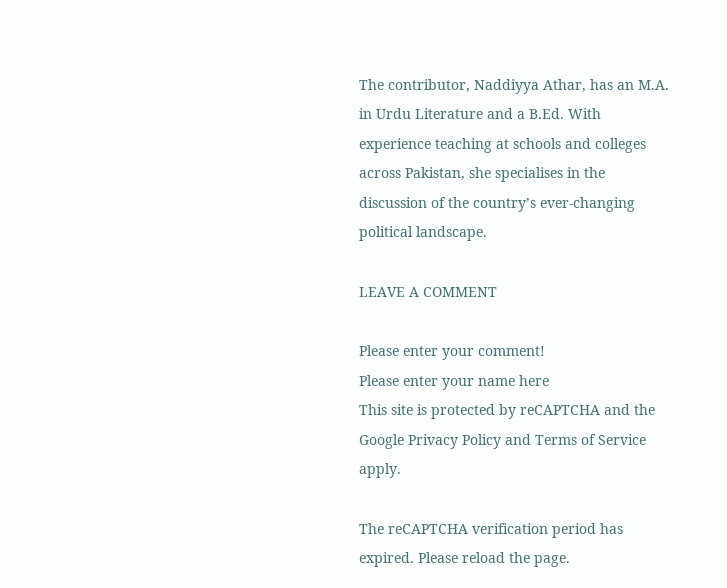The contributor, Naddiyya Athar, has an M.A. in Urdu Literature and a B.Ed. With experience teaching at schools and colleges across Pakistan, she specialises in the discussion of the country’s ever-changing political landscape.

LEAVE A COMMENT

Please enter your comment!
Please enter your name here
This site is protected by reCAPTCHA and the Google Privacy Policy and Terms of Service apply.

The reCAPTCHA verification period has expired. Please reload the page.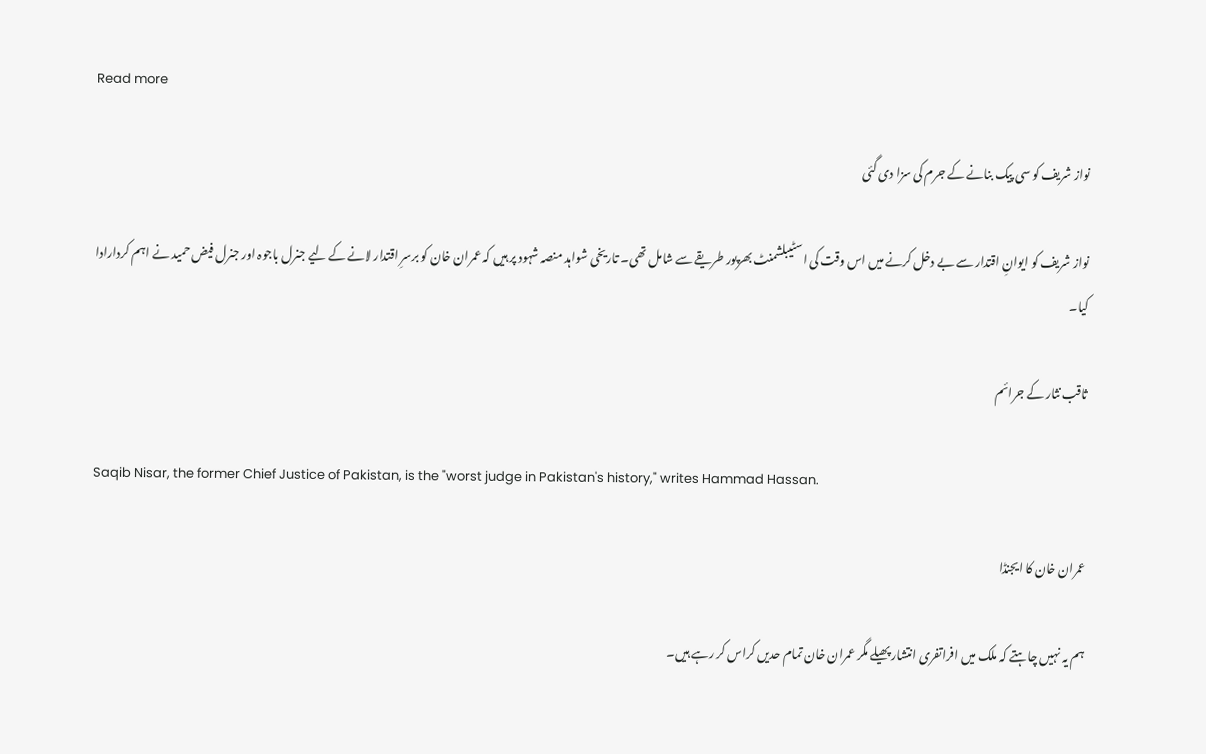Read more

نواز شریف کو سی پیک بنانے کے جرم کی سزا دی گئی

نواز شریف کو ایوانِ اقتدار سے بے دخل کرنے میں اس وقت کی اسٹیبلشمنٹ بھرپور طریقے سے شامل تھی۔ تاریخی شواہد منصہ شہود پر ہیں کہ عمران خان کو برسرِ اقتدار لانے کے لیے جنرل باجوہ اور جنرل فیض حمید نے اہم کردارادا کیا۔

ثاقب نثار کے جرائم

Saqib Nisar, the former Chief Justice of Pakistan, is the "worst judge in Pakistan's history," writes Hammad Hassan.

عمران خان کا ایجنڈا

ہم یہ نہیں چاہتے کہ ملک میں افراتفری انتشار پھیلے مگر عمران خان تمام حدیں کراس کر رہے ہیں۔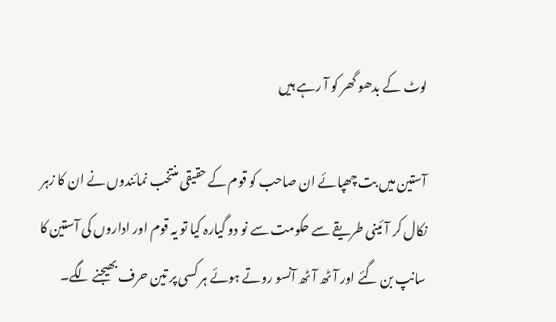لوٹ کے بدھو گھر کو آ رہے ہیں

آستین میں بت چھپائے ان صاحب کو قوم کے حقیقی منتخب نمائندوں نے ان کا زہر نکال کر آئینی طریقے سے حکومت سے نو دو گیارہ کیا تو یہ قوم اور اداروں کی آستین کا سانپ بن گئے اور آٹھ آٹھ آنسو روتے ہوئے ہر کسی پر تین حرف بھیجنے لگے۔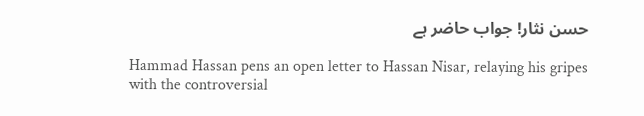حسن نثار! جواب حاضر ہے

Hammad Hassan pens an open letter to Hassan Nisar, relaying his gripes with the controversial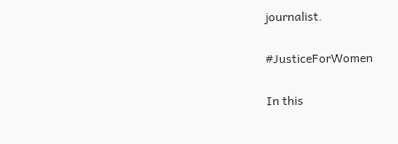journalist.

#JusticeForWomen

In this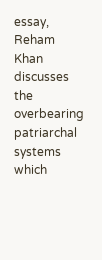essay, Reham Khan discusses the overbearing patriarchal systems which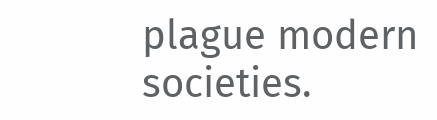plague modern societies.